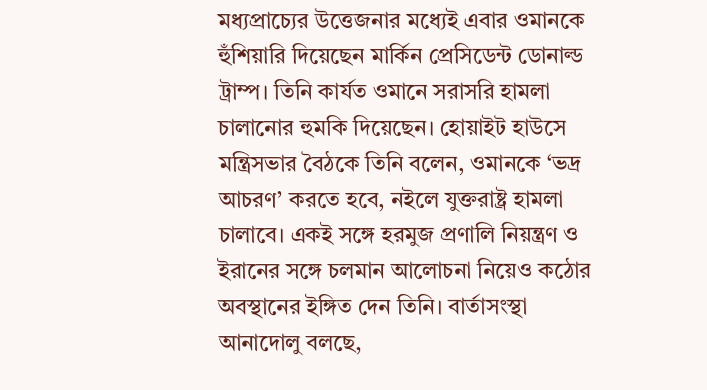মধ্যপ্রাচ্যের উত্তেজনার মধ্যেই এবার ওমানকে হুঁশিয়ারি দিয়েছেন মার্কিন প্রেসিডেন্ট ডোনাল্ড ট্রাম্প। তিনি কার্যত ওমানে সরাসরি হামলা চালানোর হুমকি দিয়েছেন। হোয়াইট হাউসে মন্ত্রিসভার বৈঠকে তিনি বলেন, ওমানকে ‘ভদ্র আচরণ’ করতে হবে, নইলে যুক্তরাষ্ট্র হামলা চালাবে। একই সঙ্গে হরমুজ প্রণালি নিয়ন্ত্রণ ও ইরানের সঙ্গে চলমান আলোচনা নিয়েও কঠোর অবস্থানের ইঙ্গিত দেন তিনি। বার্তাসংস্থা আনাদোলু বলছে,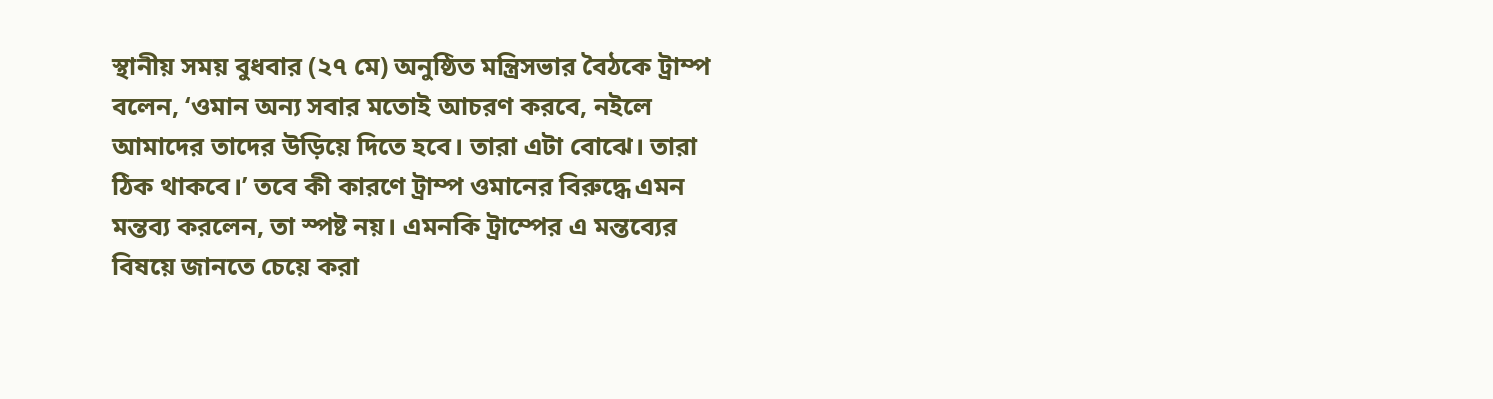স্থানীয় সময় বুধবার (২৭ মে) অনুষ্ঠিত মন্ত্রিসভার বৈঠকে ট্রাম্প বলেন, ‘ওমান অন্য সবার মতোই আচরণ করবে, নইলে আমাদের তাদের উড়িয়ে দিতে হবে। তারা এটা বোঝে। তারা ঠিক থাকবে।’ তবে কী কারণে ট্রাম্প ওমানের বিরুদ্ধে এমন মন্তব্য করলেন, তা স্পষ্ট নয়। এমনকি ট্রাম্পের এ মন্তব্যের বিষয়ে জানতে চেয়ে করা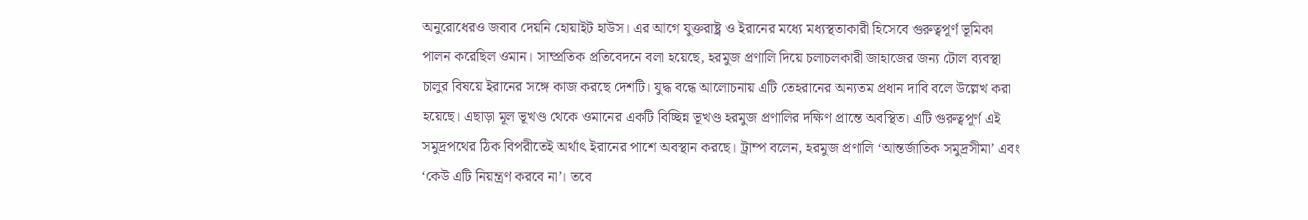অনুরোধেরও জবাব দেয়নি হোয়াইট হাউস। এর আগে যুক্তরাষ্ট্র ও ইরানের মধ্যে মধ্যস্থতাকারী হিসেবে গুরুত্বপূর্ণ ভূমিকা পালন করেছিল ওমান। সাম্প্রতিক প্রতিবেদনে বলা হয়েছে, হরমুজ প্রণালি দিয়ে চলাচলকারী জাহাজের জন্য টোল ব্যবস্থা চালুর বিষয়ে ইরানের সঙ্গে কাজ করছে দেশটি। যুদ্ধ বন্ধে আলোচনায় এটি তেহরানের অন্যতম প্রধান দাবি বলে উল্লেখ করা হয়েছে। এছাড়া মূল ভূখণ্ড থেকে ওমানের একটি বিচ্ছিন্ন ভূখণ্ড হরমুজ প্রণালির দক্ষিণ প্রান্তে অবস্থিত। এটি গুরুত্বপূর্ণ এই সমুদ্রপথের ঠিক বিপরীতেই অর্থাৎ ইরানের পাশে অবস্থান করছে। ট্রাম্প বলেন, হরমুজ প্রণালি ‘আন্তর্জাতিক সমুদ্রসীমা’ এবং ‘কেউ এটি নিয়ন্ত্রণ করবে না’। তবে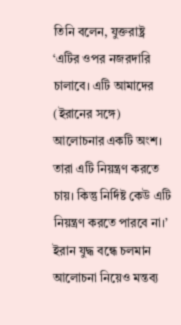তিনি বলেন, যুক্তরাষ্ট্র ‘এটির ওপর নজরদারি চালাবে। এটি আমাদের (ইরানের সঙ্গে) আলোচনার একটি অংশ। তারা এটি নিয়ন্ত্রণ করতে চায়। কিন্তু নির্দিষ্ট কেউ এটি নিয়ন্ত্রণ করতে পারবে না।’ ইরান যুদ্ধ বন্ধে চলমান আলোচনা নিয়েও মন্তব্য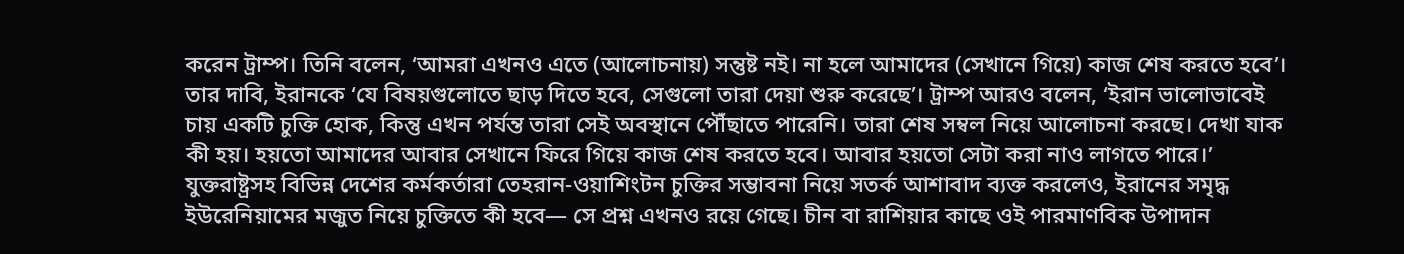করেন ট্রাম্প। তিনি বলেন, ‘আমরা এখনও এতে (আলোচনায়) সন্তুষ্ট নই। না হলে আমাদের (সেখানে গিয়ে) কাজ শেষ করতে হবে’। তার দাবি, ইরানকে ‘যে বিষয়গুলোতে ছাড় দিতে হবে, সেগুলো তারা দেয়া শুরু করেছে’। ট্রাম্প আরও বলেন, ‘ইরান ভালোভাবেই চায় একটি চুক্তি হোক, কিন্তু এখন পর্যন্ত তারা সেই অবস্থানে পৌঁছাতে পারেনি। তারা শেষ সম্বল নিয়ে আলোচনা করছে। দেখা যাক কী হয়। হয়তো আমাদের আবার সেখানে ফিরে গিয়ে কাজ শেষ করতে হবে। আবার হয়তো সেটা করা নাও লাগতে পারে।’ যুক্তরাষ্ট্রসহ বিভিন্ন দেশের কর্মকর্তারা তেহরান-ওয়াশিংটন চুক্তির সম্ভাবনা নিয়ে সতর্ক আশাবাদ ব্যক্ত করলেও, ইরানের সমৃদ্ধ ইউরেনিয়ামের মজুত নিয়ে চুক্তিতে কী হবে— সে প্রশ্ন এখনও রয়ে গেছে। চীন বা রাশিয়ার কাছে ওই পারমাণবিক উপাদান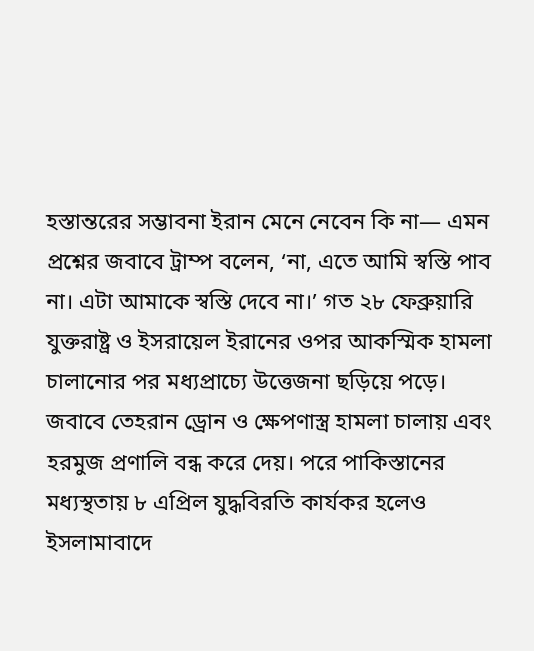হস্তান্তরের সম্ভাবনা ইরান মেনে নেবেন কি না— এমন প্রশ্নের জবাবে ট্রাম্প বলেন, ‘না, এতে আমি স্বস্তি পাব না। এটা আমাকে স্বস্তি দেবে না।’ গত ২৮ ফেব্রুয়ারি যুক্তরাষ্ট্র ও ইসরায়েল ইরানের ওপর আকস্মিক হামলা চালানোর পর মধ্যপ্রাচ্যে উত্তেজনা ছড়িয়ে পড়ে। জবাবে তেহরান ড্রোন ও ক্ষেপণাস্ত্র হামলা চালায় এবং হরমুজ প্রণালি বন্ধ করে দেয়। পরে পাকিস্তানের মধ্যস্থতায় ৮ এপ্রিল যুদ্ধবিরতি কার্যকর হলেও ইসলামাবাদে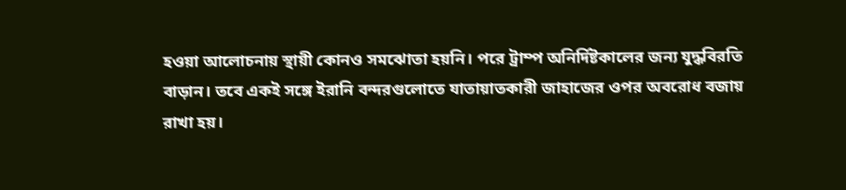হওয়া আলোচনায় স্থায়ী কোনও সমঝোতা হয়নি। পরে ট্রাম্প অনির্দিষ্টকালের জন্য যুদ্ধবিরতি বাড়ান। তবে একই সঙ্গে ইরানি বন্দরগুলোতে যাতায়াতকারী জাহাজের ওপর অবরোধ বজায় রাখা হয়।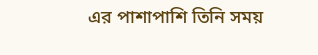এর পাশাপাশি তিনি সময়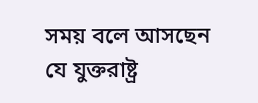সময় বলে আসছেন যে যুক্তরাষ্ট্র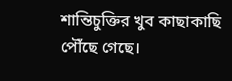শান্তিচুক্তির খুব কাছাকাছি পৌঁছে গেছে।